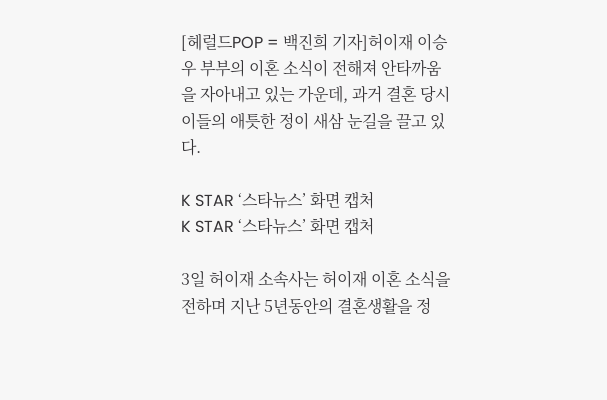[헤럴드POP = 백진희 기자]허이재 이승우 부부의 이혼 소식이 전해져 안타까움을 자아내고 있는 가운데, 과거 결혼 당시 이들의 애틋한 정이 새삼 눈길을 끌고 있다.

K STAR ‘스타뉴스’ 화면 캡처
K STAR ‘스타뉴스’ 화면 캡처

3일 허이재 소속사는 허이재 이혼 소식을 전하며 지난 5년동안의 결혼생활을 정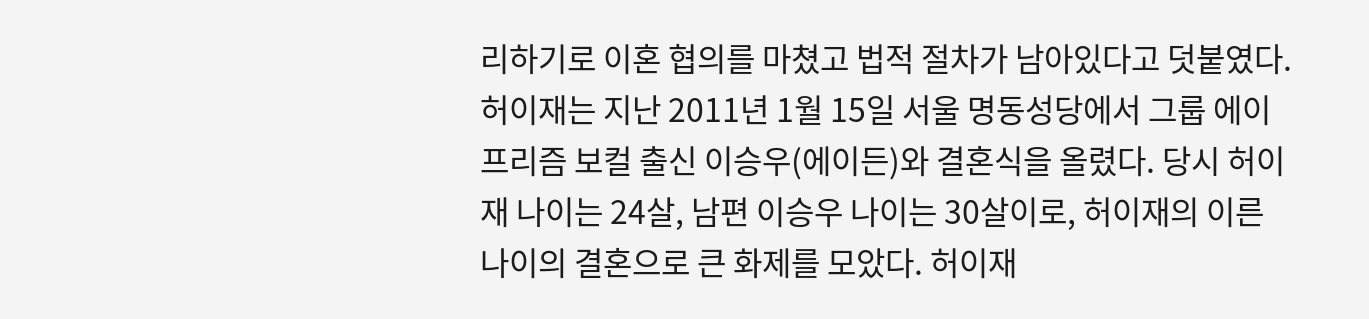리하기로 이혼 협의를 마쳤고 법적 절차가 남아있다고 덧붙였다. 허이재는 지난 2011년 1월 15일 서울 명동성당에서 그룹 에이프리즘 보컬 출신 이승우(에이든)와 결혼식을 올렸다. 당시 허이재 나이는 24살, 남편 이승우 나이는 30살이로, 허이재의 이른 나이의 결혼으로 큰 화제를 모았다. 허이재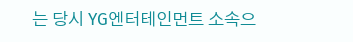는 당시 YG엔터테인먼트 소속으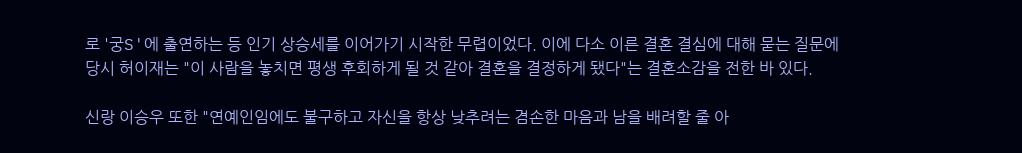로 '궁S'에 출연하는 등 인기 상승세를 이어가기 시작한 무렵이었다. 이에 다소 이른 결혼 결심에 대해 묻는 질문에 당시 허이재는 "이 사람을 놓치면 평생 후회하게 될 것 같아 결혼을 결정하게 됐다"는 결혼소감을 전한 바 있다.

신랑 이승우 또한 "연예인임에도 불구하고 자신을 항상 낮추려는 겸손한 마음과 남을 배려할 줄 아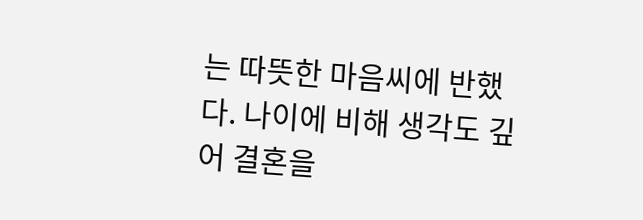는 따뜻한 마음씨에 반했다. 나이에 비해 생각도 깊어 결혼을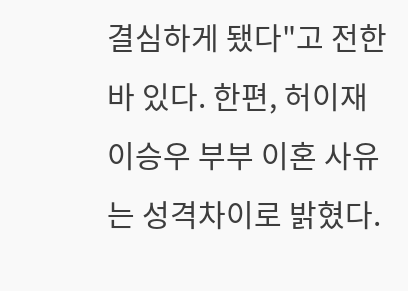결심하게 됐다"고 전한 바 있다. 한편, 허이재 이승우 부부 이혼 사유는 성격차이로 밝혔다.